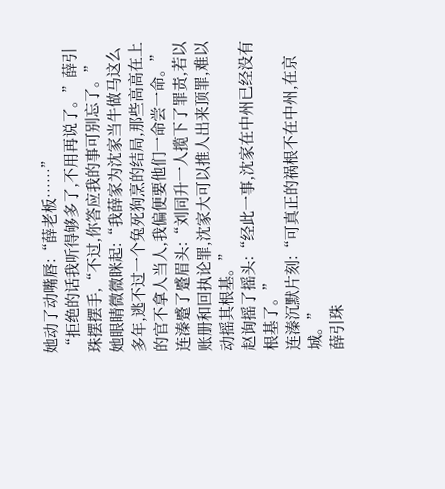她动了动嘴唇:“薛老板……”
“拒绝的话我听得够多了,不用再说了。”薛引珠摆摆手,“不过,你答应我的事可别忘了。”
她眼睛微微眯起:“我薛家为沈家当牛做马这么多年,逃不过一个兔死狗烹的结局,那些高高在上的官不拿人当人,我偏便要他们一命尝一命。”
连溱蹙了蹙眉头:“刘同升一人揽下了罪责,若以账册和回执论罪,沈家大可以推人出来顶罪,难以动摇其根基。”
赵询摇了摇头:“经此一事,沈家在中州已经没有根基了。”
连溱沉默片刻:“可真正的祸根不在中州,在京城。”
薛引珠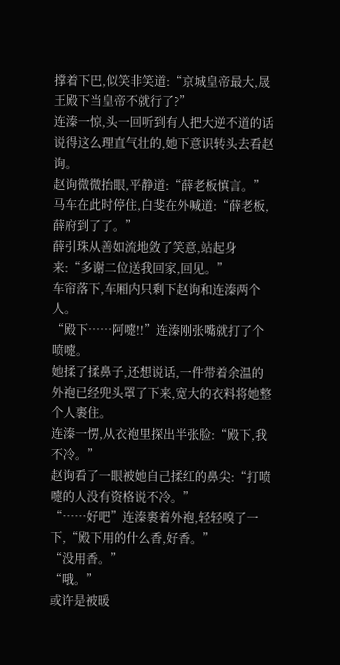撑着下巴,似笑非笑道:“京城皇帝最大,晟王殿下当皇帝不就行了?”
连溱一惊,头一回听到有人把大逆不道的话说得这么理直气壮的,她下意识转头去看赵询。
赵询微微抬眼,平静道:“薛老板慎言。”
马车在此时停住,白斐在外喊道:“薛老板,薛府到了了。”
薛引珠从善如流地敛了笑意,站起身来:“多谢二位送我回家,回见。”
车帘落下,车厢内只剩下赵询和连溱两个人。
“殿下……阿嚏!!”连溱刚张嘴就打了个喷嚏。
她揉了揉鼻子,还想说话,一件带着余温的外袍已经兜头罩了下来,宽大的衣料将她整个人裹住。
连溱一愣,从衣袍里探出半张脸:“殿下,我不冷。”
赵询看了一眼被她自己揉红的鼻尖:“打喷嚏的人没有资格说不冷。”
“……好吧”连溱裹着外袍,轻轻嗅了一下,“殿下用的什么香,好香。”
“没用香。”
“哦。”
或许是被暖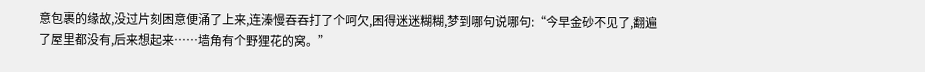意包裹的缘故,没过片刻困意便涌了上来,连溱慢吞吞打了个呵欠,困得迷迷糊糊,梦到哪句说哪句:“今早金砂不见了,翻遍了屋里都没有,后来想起来……墙角有个野狸花的窝。”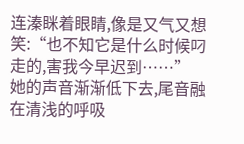连溱眯着眼睛,像是又气又想笑:“也不知它是什么时候叼走的,害我今早迟到……”
她的声音渐渐低下去,尾音融在清浅的呼吸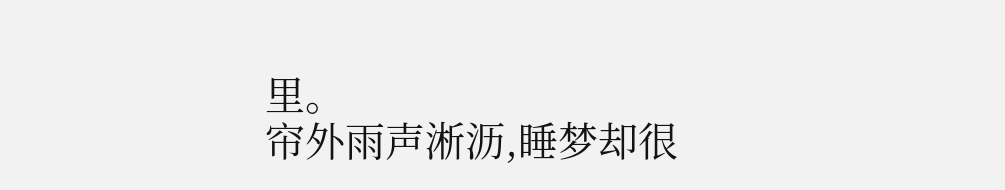里。
帘外雨声淅沥,睡梦却很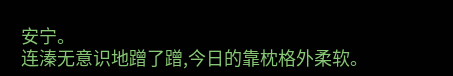安宁。
连溱无意识地蹭了蹭,今日的靠枕格外柔软。